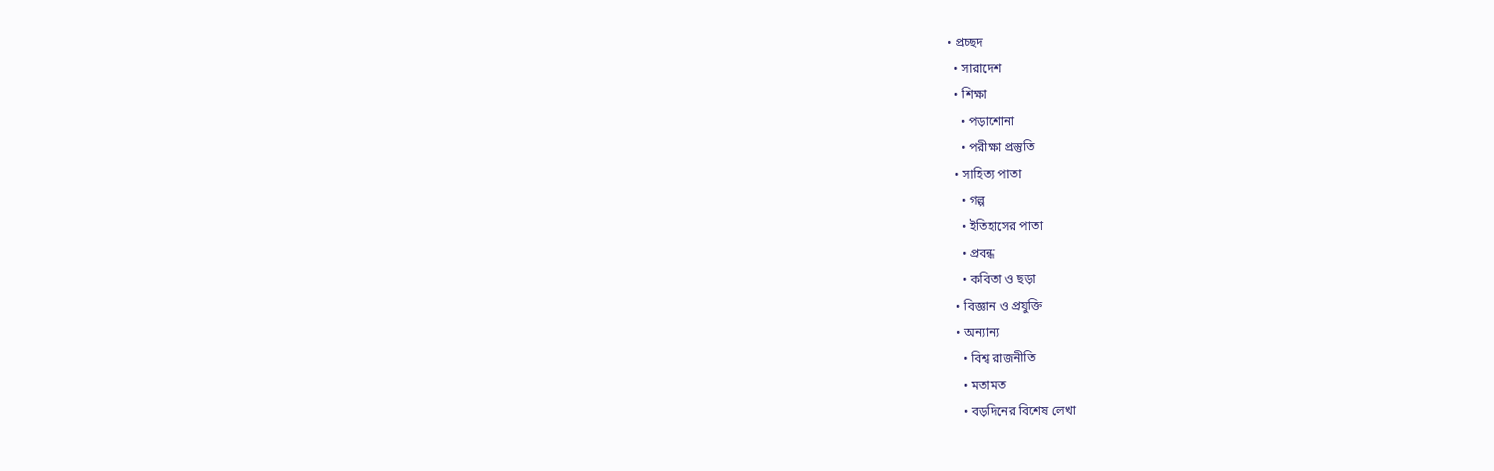• প্রচ্ছদ
  • সারাদেশ
  • শিক্ষা
    • পড়াশোনা
    • পরীক্ষা প্রস্তুতি
  • সাহিত্য পাতা
    • গল্প
    • ইতিহাসের পাতা
    • প্রবন্ধ
    • কবিতা ও ছড়া
  • বিজ্ঞান ও প্রযুক্তি
  • অন্যান্য
    • বিশ্ব রাজনীতি
    • মতামত
    • বড়দিনের বিশেষ লেখা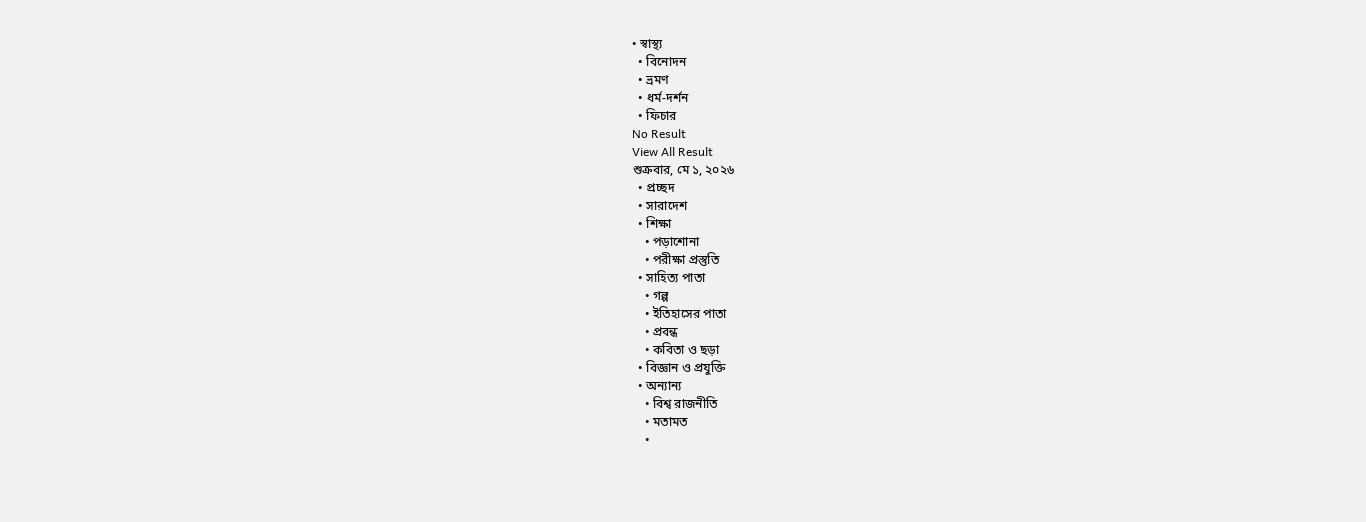• স্বাস্থ্য
  • বিনোদন
  • ভ্রমণ
  • ধর্ম-দর্শন
  • ফিচার
No Result
View All Result
শুক্রবার, মে ১, ২০২৬
  • প্রচ্ছদ
  • সারাদেশ
  • শিক্ষা
    • পড়াশোনা
    • পরীক্ষা প্রস্তুতি
  • সাহিত্য পাতা
    • গল্প
    • ইতিহাসের পাতা
    • প্রবন্ধ
    • কবিতা ও ছড়া
  • বিজ্ঞান ও প্রযুক্তি
  • অন্যান্য
    • বিশ্ব রাজনীতি
    • মতামত
    •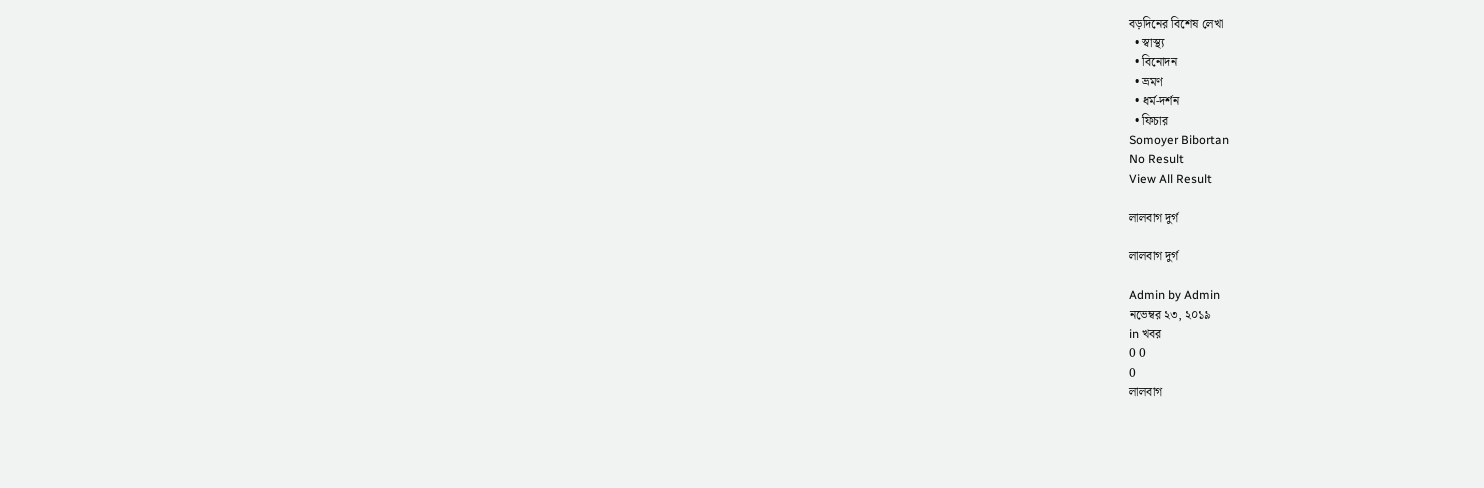বড়দিনের বিশেষ লেখা
  • স্বাস্থ্য
  • বিনোদন
  • ভ্রমণ
  • ধর্ম-দর্শন
  • ফিচার
Somoyer Bibortan
No Result
View All Result

লালবাগ দুর্গ

লালবাগ দুর্গ

Admin by Admin
নভেম্বর ২৩, ২০১৯
in খবর
0 0
0
লালবাগ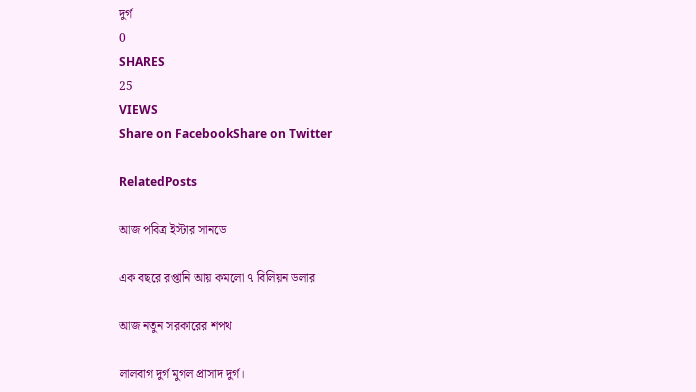দুর্গ
0
SHARES
25
VIEWS
Share on FacebookShare on Twitter

RelatedPosts

আজ পবিত্র ইস্টার সানডে

এক বছরে রপ্তানি আয় কমলো ৭ বিলিয়ন ডলার

আজ নতুন সরকারের শপথ

লালবাগ দুর্গ মুগল প্রাসাদ দুর্গ।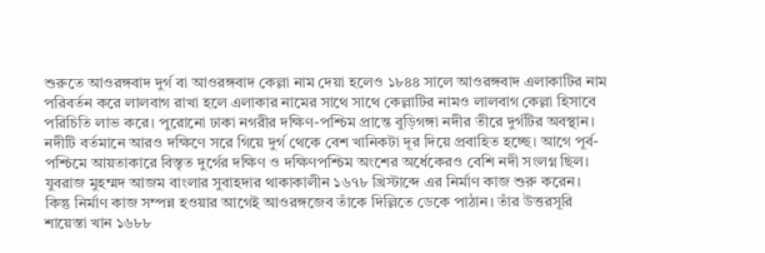শুরুতে আওরঙ্গবাদ দুর্গ বা আওরঙ্গবাদ কেল্লা নাম দেয়া হলেও ১৮৪৪ সালে আওরঙ্গবাদ এলাকাটির নাম পরিবর্তন করে লালবাগ রাখা হলে এলাকার নামের সাথে সাথে কেল্লাটির নামও লালবাগ কেল্লা হিসাবে পরিচিতি লাভ করে। পুরোনো ঢাকা নগরীর দক্ষিণ-পশ্চিম প্রান্তে বুড়িগঙ্গা নদীর তীরে দুর্গটির অবস্থান। নদীটি বর্তমানে আরও দক্ষিণে সরে গিয়ে দুর্গ থেকে বেশ খানিকটা দূর দিয়ে প্রবাহিত হচ্ছে। আগে পূর্ব-পশ্চিমে আয়তাকারে বিস্তৃত দুর্গের দক্ষিণ ও দক্ষিণপশ্চিম অংশের অর্ধেকেরও বেশি নদী সংলগ্ন ছিল।
যুবরাজ মুহম্মদ আজম বাংলার সুবাহদার থাকাকালীন ১৬৭৮ খ্রিস্টাব্দে এর নির্মাণ কাজ শুরু করেন। কিন্তু নির্মাণ কাজ সম্পন্ন হওয়ার আগেই আওরঙ্গজেব তাঁকে দিল্লিতে ডেকে পাঠান। তাঁর উত্তরসূরি শায়েস্তা খান ১৬৮৮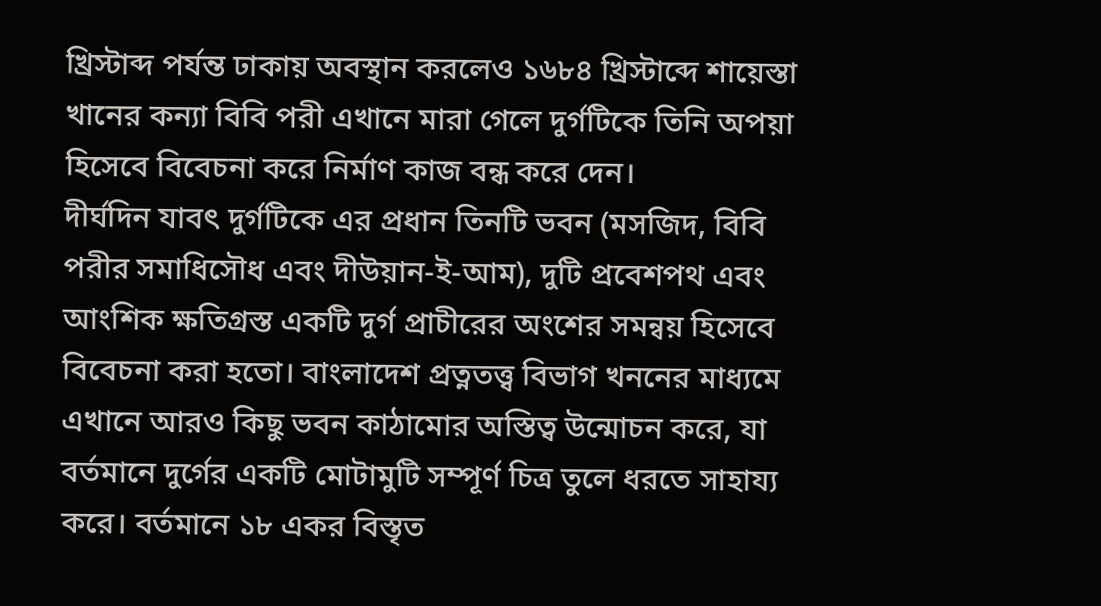খ্রিস্টাব্দ পর্যন্ত ঢাকায় অবস্থান করলেও ১৬৮৪ খ্রিস্টাব্দে শায়েস্তা খানের কন্যা বিবি পরী এখানে মারা গেলে দুর্গটিকে তিনি অপয়া হিসেবে বিবেচনা করে নির্মাণ কাজ বন্ধ করে দেন।
দীর্ঘদিন যাবৎ দুর্গটিকে এর প্রধান তিনটি ভবন (মসজিদ, বিবি পরীর সমাধিসৌধ এবং দীউয়ান-ই-আম), দুটি প্রবেশপথ এবং আংশিক ক্ষতিগ্রস্ত একটি দুর্গ প্রাচীরের অংশের সমন্বয় হিসেবে বিবেচনা করা হতো। বাংলাদেশ প্রত্নতত্ত্ব বিভাগ খননের মাধ্যমে এখানে আরও কিছু ভবন কাঠামোর অস্তিত্ব উন্মোচন করে, যা বর্তমানে দুর্গের একটি মোটামুটি সম্পূর্ণ চিত্র তুলে ধরতে সাহায্য করে। বর্তমানে ১৮ একর বিস্তৃত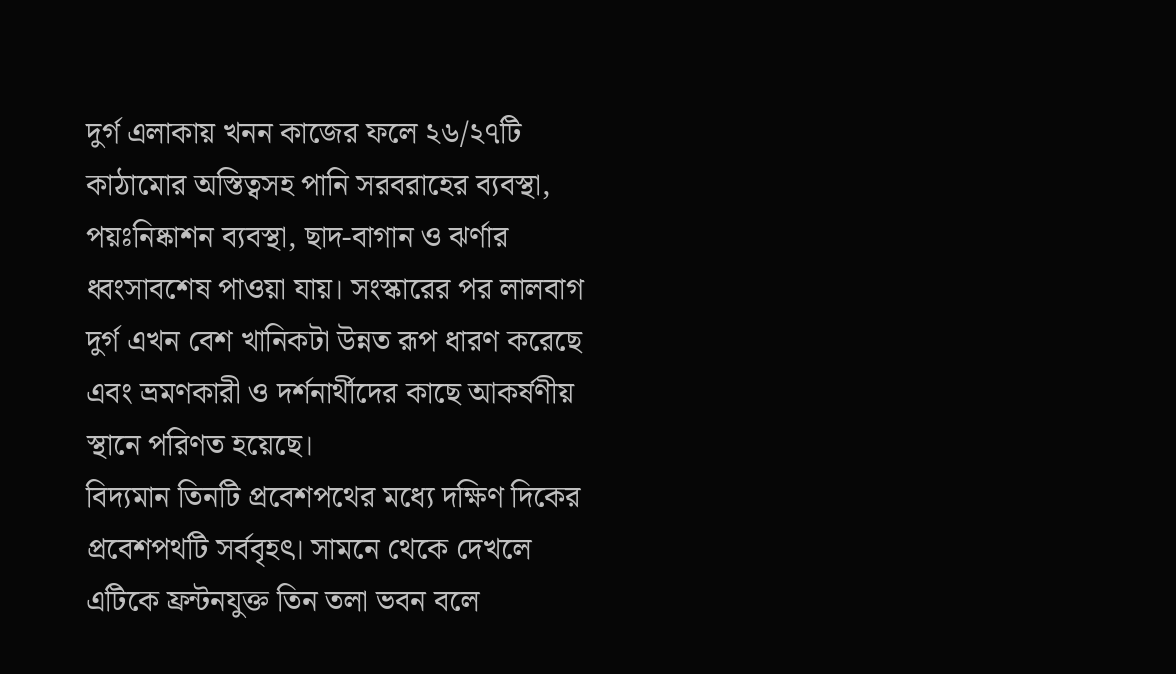দুর্গ এলাকায় খনন কাজের ফলে ২৬/২৭টি কাঠামোর অস্তিত্বসহ পানি সরবরাহের ব্যবস্থা, পয়ঃনিষ্কাশন ব্যবস্থা, ছাদ-বাগান ও ঝর্ণার ধ্বংসাবশেষ পাওয়া যায়। সংস্কারের পর লালবাগ দুর্গ এখন বেশ খানিকটা উন্নত রূপ ধারণ করেছে এবং ভ্রমণকারী ও দর্শনার্থীদের কাছে আকর্ষণীয় স্থানে পরিণত হয়েছে।
বিদ্যমান তিনটি প্রবেশপথের মধ্যে দক্ষিণ দিকের প্রবেশপথটি সর্ববৃহৎ। সামনে থেকে দেখলে এটিকে ফ্রন্টনযুক্ত তিন তলা ভবন বলে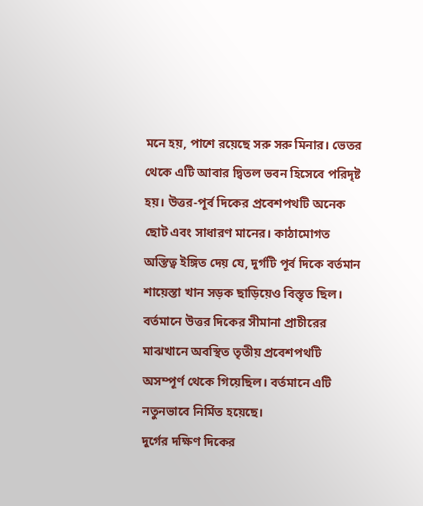মনে হয়, পাশে রয়েছে সরু সরু মিনার। ভেতর থেকে এটি আবার দ্বিতল ভবন হিসেবে পরিদৃষ্ট হয়। উত্তর-পূর্ব দিকের প্রবেশপথটি অনেক ছোট এবং সাধারণ মানের। কাঠামোগত অস্তিত্ব ইঙ্গিত দেয় যে, দুর্গটি পূর্ব দিকে বর্তমান শায়েস্তা খান সড়ক ছাড়িয়েও বিস্তৃত ছিল। বর্তমানে উত্তর দিকের সীমানা প্রাচীরের মাঝখানে অবস্থিত তৃতীয় প্রবেশপথটি অসম্পূর্ণ থেকে গিয়েছিল। বর্তমানে এটি নতুনভাবে নির্মিত হয়েছে।
দুর্গের দক্ষিণ দিকের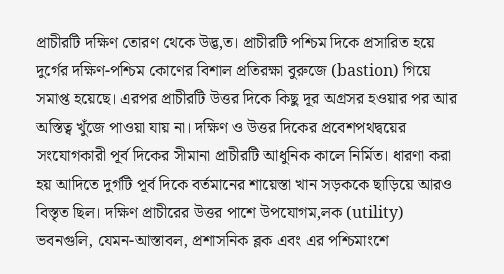প্রাচীরটি দক্ষিণ তোরণ থেকে উদ্ভ‚ত। প্রাচীরটি পশ্চিম দিকে প্রসারিত হয়ে দুর্গের দক্ষিণ-পশ্চিম কোণের বিশাল প্রতিরক্ষা বুরুজে (bastion) গিয়ে সমাপ্ত হয়েছে। এরপর প্রাচীরটি উত্তর দিকে কিছু দূর অগ্রসর হওয়ার পর আর অস্তিত্ব খুঁজে পাওয়া যায় না। দক্ষিণ ও উত্তর দিকের প্রবেশপথদ্বয়ের সংযোগকারী পূর্ব দিকের সীমানা প্রাচীরটি আধুনিক কালে নির্মিত। ধারণা করা হয় আদিতে দুর্গটি পূর্ব দিকে বর্তমানের শায়েস্তা খান সড়ককে ছাড়িয়ে আরও বিস্তৃত ছিল। দক্ষিণ প্রাচীরের উত্তর পাশে উপযোগম‚লক (utility) ভবনগুলি, যেমন-আস্তাবল, প্রশাসনিক ব্লক এবং এর পশ্চিমাংশে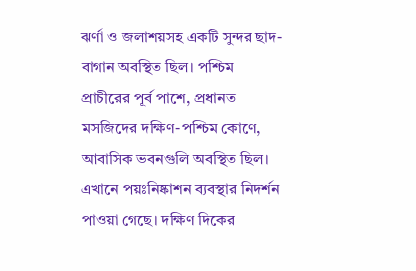ঝর্ণা ও জলাশয়সহ একটি সুন্দর ছাদ-বাগান অবস্থিত ছিল। পশ্চিম প্রাচীরের পূর্ব পাশে, প্রধানত মসজিদের দক্ষিণ-পশ্চিম কোণে, আবাসিক ভবনগুলি অবস্থিত ছিল। এখানে পয়ঃনিষ্কাশন ব্যবস্থার নিদর্শন পাওয়া গেছে। দক্ষিণ দিকের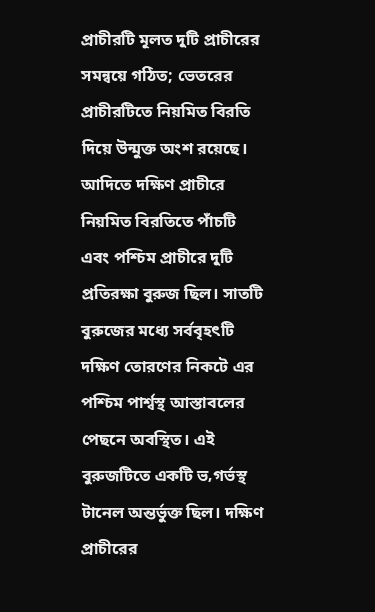প্রাচীরটি মূলত দুটি প্রাচীরের সমন্বয়ে গঠিত; ভেতরের প্রাচীরটিতে নিয়মিত বিরতি দিয়ে উন্মুক্ত অংশ রয়েছে।
আদিতে দক্ষিণ প্রাচীরে নিয়মিত বিরতিতে পাঁচটি এবং পশ্চিম প্রাচীরে দুটি প্রতিরক্ষা বুরুজ ছিল। সাতটি বুরুজের মধ্যে সর্ববৃহৎটি দক্ষিণ তোরণের নিকটে এর পশ্চিম পার্শ্বস্থ আস্তাবলের পেছনে অবস্থিত। এই বুরুজটিতে একটি ভ‚গর্ভস্থ টানেল অন্তর্ভুক্ত ছিল। দক্ষিণ প্রাচীরের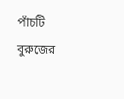পাঁচটি বুরুজের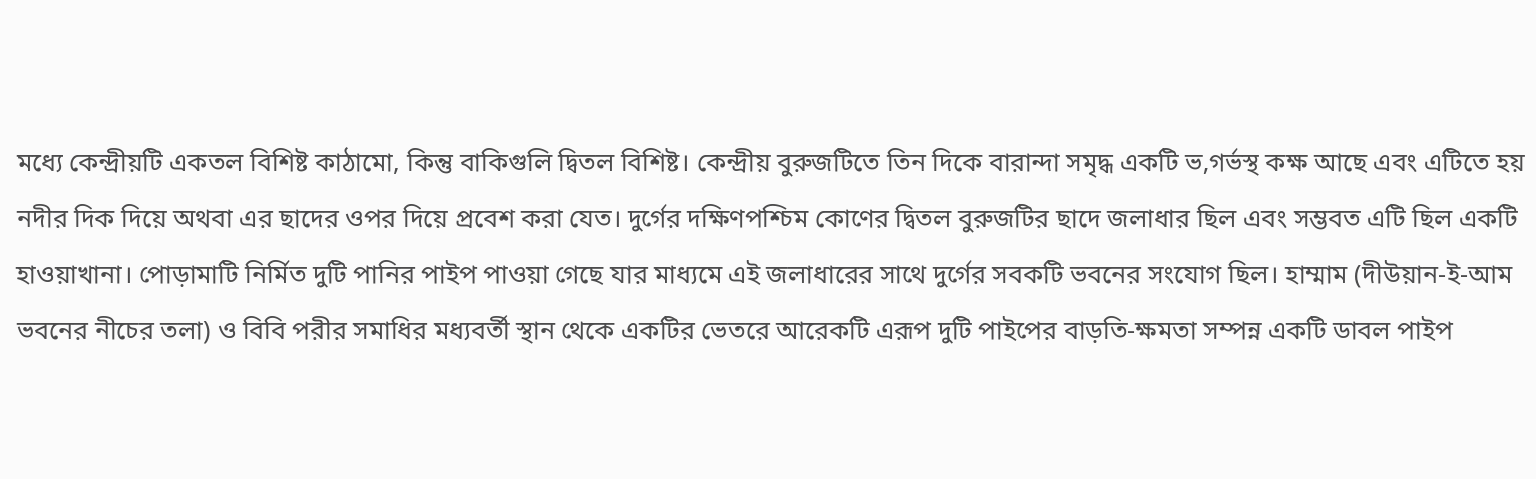মধ্যে কেন্দ্রীয়টি একতল বিশিষ্ট কাঠামো, কিন্তু বাকিগুলি দ্বিতল বিশিষ্ট। কেন্দ্রীয় বুরুজটিতে তিন দিকে বারান্দা সমৃদ্ধ একটি ভ‚গর্ভস্থ কক্ষ আছে এবং এটিতে হয় নদীর দিক দিয়ে অথবা এর ছাদের ওপর দিয়ে প্রবেশ করা যেত। দুর্গের দক্ষিণপশ্চিম কোণের দ্বিতল বুরুজটির ছাদে জলাধার ছিল এবং সম্ভবত এটি ছিল একটি হাওয়াখানা। পোড়ামাটি নির্মিত দুটি পানির পাইপ পাওয়া গেছে যার মাধ্যমে এই জলাধারের সাথে দুর্গের সবকটি ভবনের সংযোগ ছিল। হাম্মাম (দীউয়ান-ই-আম ভবনের নীচের তলা) ও বিবি পরীর সমাধির মধ্যবর্তী স্থান থেকে একটির ভেতরে আরেকটি এরূপ দুটি পাইপের বাড়তি-ক্ষমতা সম্পন্ন একটি ডাবল পাইপ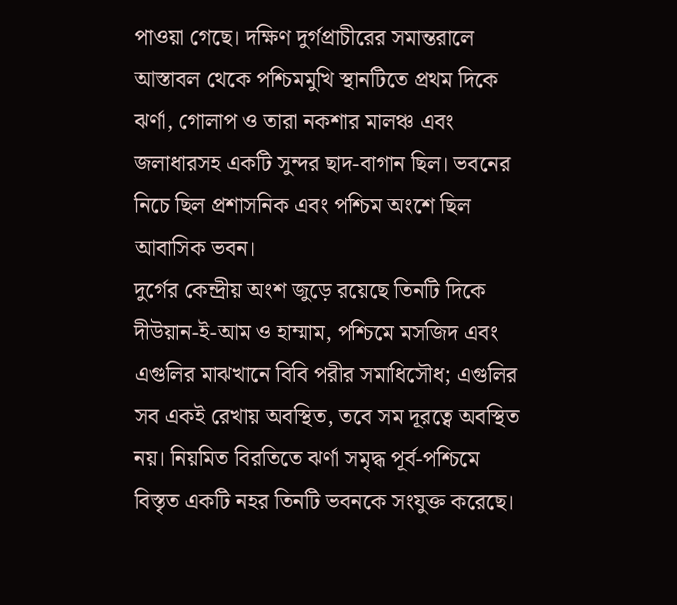পাওয়া গেছে। দক্ষিণ দুর্গপ্রাচীরের সমান্তরালে আস্তাবল থেকে পশ্চিমমুখি স্থানটিতে প্রথম দিকে ঝর্ণা, গোলাপ ও তারা নকশার মালঞ্চ এবং জলাধারসহ একটি সুন্দর ছাদ-বাগান ছিল। ভবনের নিচে ছিল প্রশাসনিক এবং পশ্চিম অংশে ছিল আবাসিক ভবন।
দুর্গের কেন্দ্রীয় অংশ জুড়ে রয়েছে তিনটি দিকে দীউয়ান-ই-আম ও হাম্মাম, পশ্চিমে মসজিদ এবং এগুলির মাঝখানে বিবি পরীর সমাধিসৌধ; এগুলির সব একই রেখায় অবস্থিত, তবে সম দূরত্বে অবস্থিত নয়। নিয়মিত বিরতিতে ঝর্ণা সমৃদ্ধ পূর্ব-পশ্চিমে বিস্তৃত একটি নহর তিনটি ভবনকে সংযুক্ত করেছে।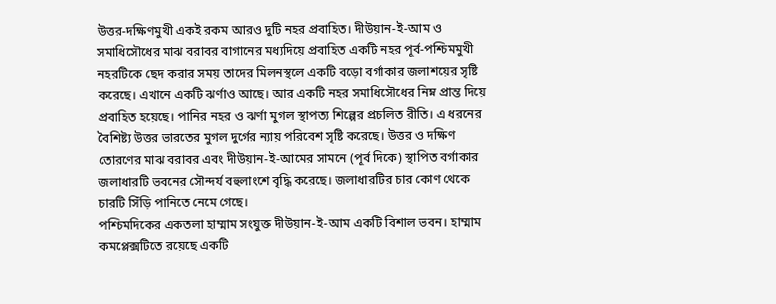উত্তর-দক্ষিণমুখী একই রকম আরও দুটি নহর প্রবাহিত। দীউয়ান-ই-আম ও সমাধিসৌধের মাঝ বরাবর বাগানের মধ্যদিয়ে প্রবাহিত একটি নহর পূর্ব-পশ্চিমমুখী নহরটিকে ছেদ করার সময় তাদের মিলনস্থলে একটি বড়ো বর্গাকার জলাশয়ের সৃষ্টি করেছে। এখানে একটি ঝর্ণাও আছে। আর একটি নহর সমাধিসৌধের নিম্ন প্রান্ত দিয়ে প্রবাহিত হয়েছে। পানির নহর ও ঝর্ণা মুগল স্থাপত্য শিল্পের প্রচলিত রীতি। এ ধরনের বৈশিষ্ট্য উত্তর ভারতের মুগল দুর্গের ন্যায় পরিবেশ সৃষ্টি করেছে। উত্তর ও দক্ষিণ তোরণের মাঝ বরাবর এবং দীউয়ান-ই-আমের সামনে (পূর্ব দিকে) স্থাপিত বর্গাকার জলাধারটি ভবনের সৌন্দর্য বহুলাংশে বৃদ্ধি করেছে। জলাধারটির চার কোণ থেকে চারটি সিঁড়ি পানিতে নেমে গেছে।
পশ্চিমদিকের একতলা হাম্মাম সংযুক্ত দীউয়ান-ই-আম একটি বিশাল ভবন। হাম্মাম কমপ্লেক্সটিতে রয়েছে একটি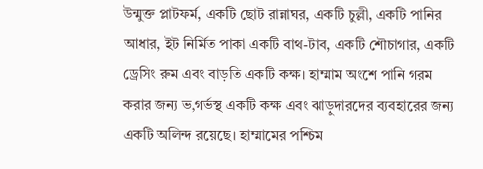উন্মুক্ত প্লাটফর্ম, একটি ছোট রান্নাঘর, একটি চুল্লী, একটি পানির আধার, ইট নির্মিত পাকা একটি বাথ-টাব, একটি শৌচাগার, একটি ড্রেসিং রুম এবং বাড়তি একটি কক্ষ। হাম্মাম অংশে পানি গরম করার জন্য ভ‚গর্ভস্থ একটি কক্ষ এবং ঝাড়ুদারদের ব্যবহারের জন্য একটি অলিন্দ রয়েছে। হাম্মামের পশ্চিম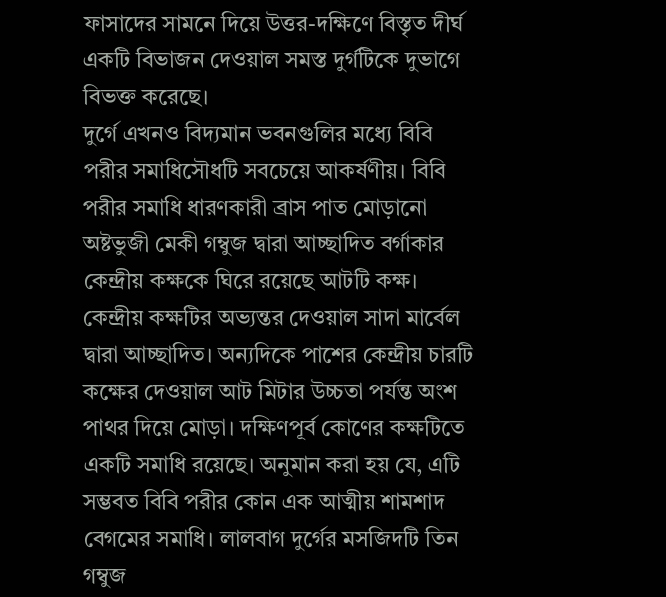ফাসাদের সামনে দিয়ে উত্তর-দক্ষিণে বিস্তৃত দীর্ঘ একটি বিভাজন দেওয়াল সমস্ত দুর্গটিকে দুভাগে বিভক্ত করেছে।
দুর্গে এখনও বিদ্যমান ভবনগুলির মধ্যে বিবি পরীর সমাধিসৌধটি সবচেয়ে আকর্ষণীয়। বিবি পরীর সমাধি ধারণকারী ব্রাস পাত মোড়ানো অষ্টভুজী মেকী গম্বুজ দ্বারা আচ্ছাদিত বর্গাকার কেন্দ্রীয় কক্ষকে ঘিরে রয়েছে আটটি কক্ষ। কেন্দ্রীয় কক্ষটির অভ্যন্তর দেওয়াল সাদা মার্বেল দ্বারা আচ্ছাদিত। অন্যদিকে পাশের কেন্দ্রীয় চারটি কক্ষের দেওয়াল আট মিটার উচ্চতা পর্যন্ত অংশ পাথর দিয়ে মোড়া। দক্ষিণপূর্ব কোণের কক্ষটিতে একটি সমাধি রয়েছে। অনুমান করা হয় যে, এটি সম্ভবত বিবি পরীর কোন এক আত্মীয় শামশাদ বেগমের সমাধি। লালবাগ দুর্গের মসজিদটি তিন গম্বুজ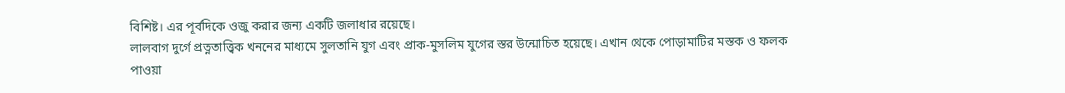বিশিষ্ট। এর পূর্বদিকে ওজু করার জন্য একটি জলাধার রয়েছে।
লালবাগ দুর্গে প্রত্নতাত্ত্বিক খননের মাধ্যমে সুলতানি যুগ এবং প্রাক-মুসলিম যুগের স্তর উন্মোচিত হয়েছে। এখান থেকে পোড়ামাটির মস্তক ও ফলক পাওয়া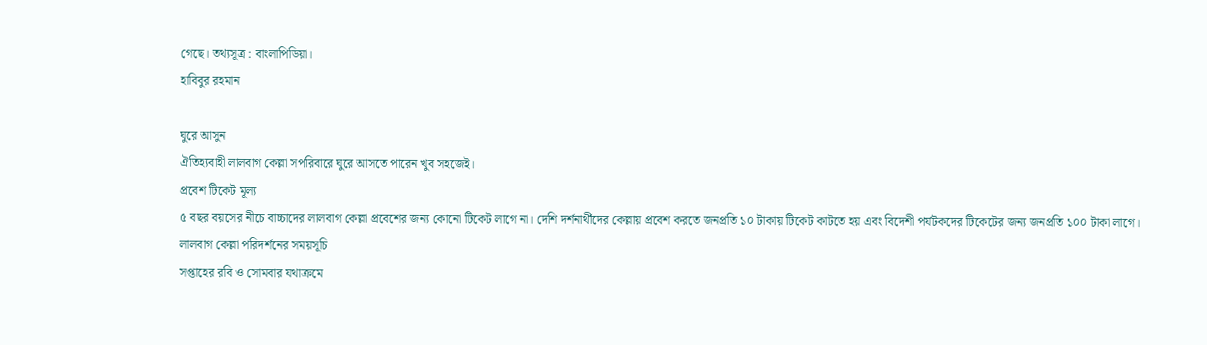গেছে। তথ্যসূত্র : বাংলাপিডিয়া।
হাবিবুর রহমান

ঘুরে আসুন
ঐতিহ্যবাহী লালবাগ কেল্লা সপরিবারে ঘুরে আসতে পারেন খুব সহজেই।
প্রবেশ টিকেট মূল্য
৫ বছর বয়সের নীচে বাচ্চাদের লালবাগ কেল্লা প্রবেশের জন্য কোনো টিকেট লাগে না। দেশি দর্শনার্থীদের কেল্লায় প্রবেশ করতে জনপ্রতি ১০ টাকায় টিকেট কাটতে হয় এবং বিদেশী পর্যটকদের টিকেটের জন্য জনপ্রতি ১০০ টাকা লাগে।
লালবাগ কেল্লা পরিদর্শনের সময়সূচি
সপ্তাহের রবি ও সোমবার যথাক্রমে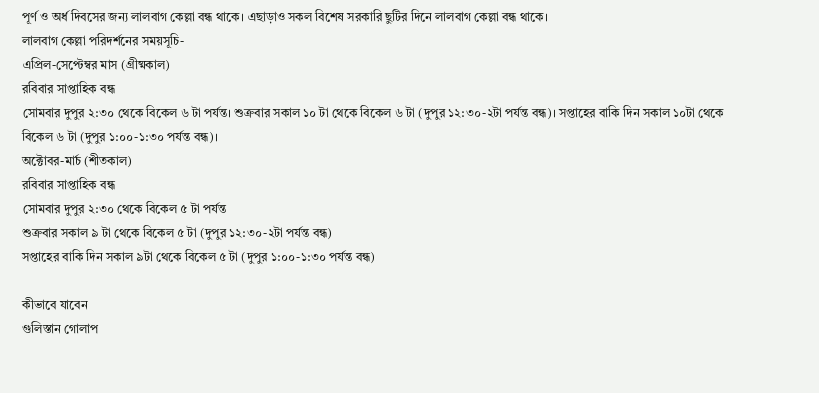পূর্ণ ও অর্ধ দিবসের জন্য লালবাগ কেল্লা বন্ধ থাকে। এছাড়াও সকল বিশেষ সরকারি ছুটির দিনে লালবাগ কেল্লা বন্ধ থাকে।
লালবাগ কেল্লা পরিদর্শনের সময়সূচি-
এপ্রিল-সেপ্টেম্বর মাস (গ্রীষ্মকাল)
রবিবার সাপ্তাহিক বন্ধ
সোমবার দুপুর ২:৩০ থেকে বিকেল ৬ টা পর্যন্ত। শুক্রবার সকাল ১০ টা থেকে বিকেল ৬ টা (দুপুর ১২:৩০-২টা পর্যন্ত বন্ধ)। সপ্তাহের বাকি দিন সকাল ১০টা থেকে বিকেল ৬ টা (দুপুর ১:০০-১:৩০ পর্যন্ত বন্ধ)।
অক্টোবর-মার্চ (শীতকাল)
রবিবার সাপ্তাহিক বন্ধ
সোমবার দুপুর ২:৩০ থেকে বিকেল ৫ টা পর্যন্ত
শুক্রবার সকাল ৯ টা থেকে বিকেল ৫ টা (দুপুর ১২:৩০-২টা পর্যন্ত বন্ধ)
সপ্তাহের বাকি দিন সকাল ৯টা থেকে বিকেল ৫ টা (দুপুর ১:০০-১:৩০ পর্যন্ত বন্ধ)

কীভাবে যাবেন
গুলিস্তান গোলাপ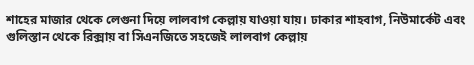শাহের মাজার থেকে লেগুনা দিয়ে লালবাগ কেল্লায় যাওয়া যায়। ঢাকার শাহবাগ, নিউমার্কেট এবং গুলিস্তান থেকে রিক্সায় বা সিএনজিতে সহজেই লালবাগ কেল্লায়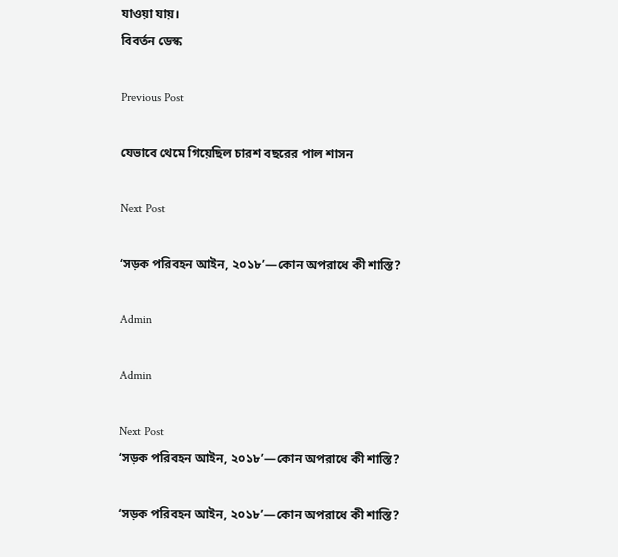যাওয়া যায়।
বিবর্তন ডেস্ক

Previous Post

যেভাবে থেমে গিয়েছিল চারশ বছরের পাল শাসন

Next Post

‘সড়ক পরিবহন আইন, ২০১৮’—কোন অপরাধে কী শাস্তি?

Admin

Admin

Next Post
‘সড়ক পরিবহন আইন, ২০১৮’—কোন অপরাধে কী শাস্তি?

‘সড়ক পরিবহন আইন, ২০১৮’—কোন অপরাধে কী শাস্তি?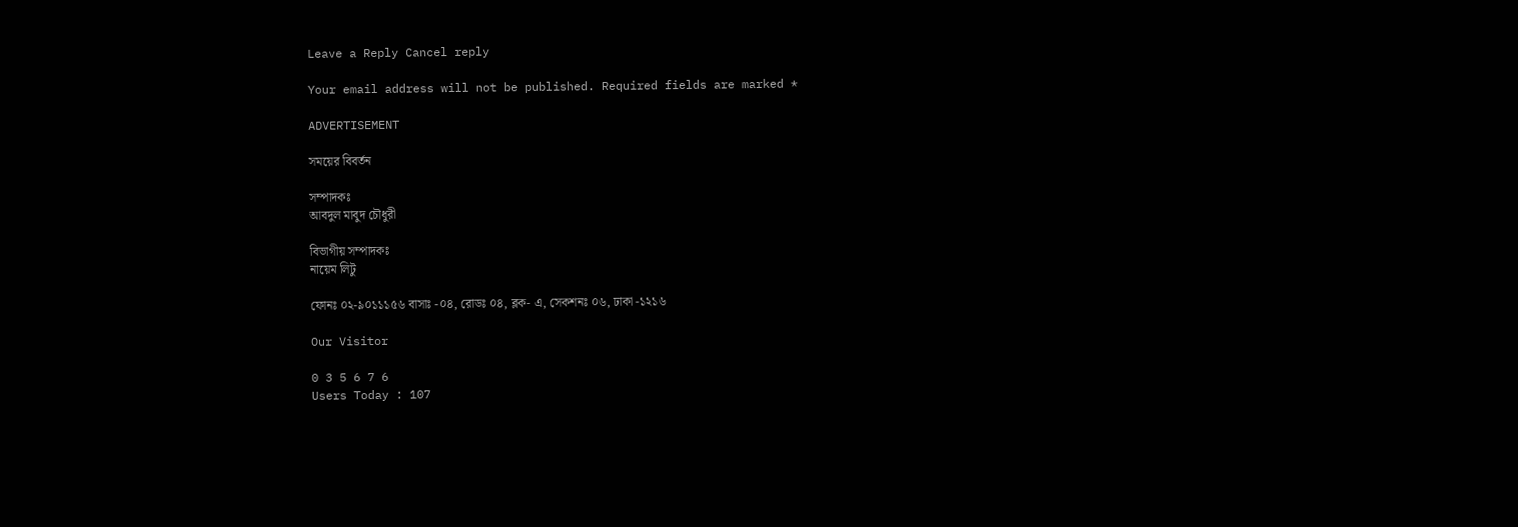Leave a Reply Cancel reply

Your email address will not be published. Required fields are marked *

ADVERTISEMENT

সময়ের বিবর্তন

সম্পাদকঃ
আবদুল মাবুদ চৌধুরী

বিভাগীয় সম্পাদকঃ
নায়েম লিটু

ফোনঃ ০২-৯০১১১৫৬ বাসাঃ -০৪, রোডঃ ০৪, ব্লক- এ, সেকশনঃ ০৬, ঢাকা -১২১৬

Our Visitor

0 3 5 6 7 6
Users Today : 107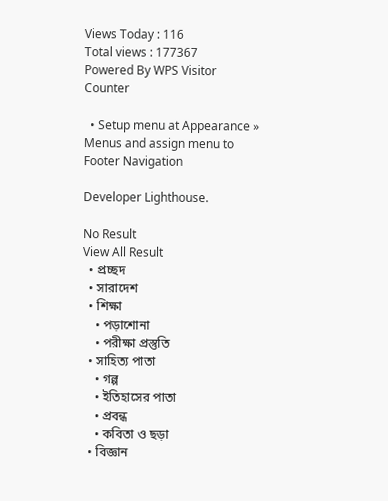Views Today : 116
Total views : 177367
Powered By WPS Visitor Counter

  • Setup menu at Appearance » Menus and assign menu to Footer Navigation

Developer Lighthouse.

No Result
View All Result
  • প্রচ্ছদ
  • সারাদেশ
  • শিক্ষা
    • পড়াশোনা
    • পরীক্ষা প্রস্তুতি
  • সাহিত্য পাতা
    • গল্প
    • ইতিহাসের পাতা
    • প্রবন্ধ
    • কবিতা ও ছড়া
  • বিজ্ঞান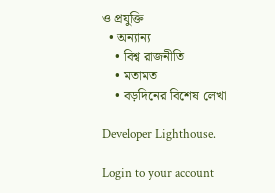ও প্রযুক্তি
  • অন্যান্য
    • বিশ্ব রাজনীতি
    • মতামত
    • বড়দিনের বিশেষ লেখা

Developer Lighthouse.

Login to your account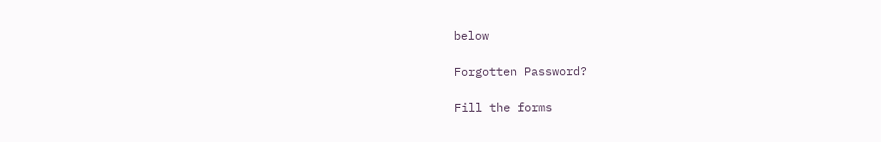below

Forgotten Password?

Fill the forms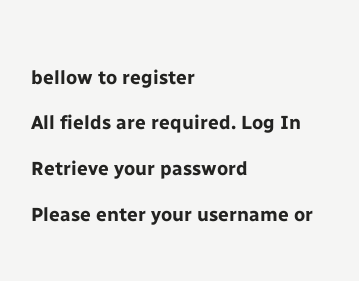bellow to register

All fields are required. Log In

Retrieve your password

Please enter your username or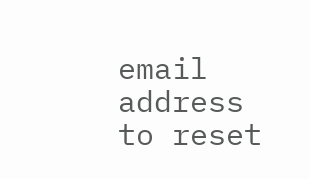email address to reset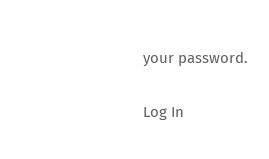your password.

Log In